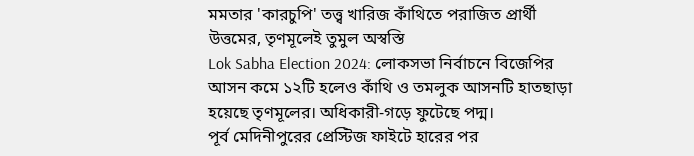মমতার 'কারচুপি' তত্ত্ব খারিজ কাঁথিতে পরাজিত প্রার্থী উত্তমের, তৃণমূলেই তুমুল অস্বস্তি
Lok Sabha Election 2024: লোকসভা নির্বাচনে বিজেপির আসন কমে ১২টি হলেও কাঁথি ও তমলুক আসনটি হাতছাড়া হয়েছে তৃণমূলের। অধিকারী-গড়ে ফুটেছে পদ্ম।
পূর্ব মেদিনীপুরের প্রেস্টিজ ফাইটে হারের পর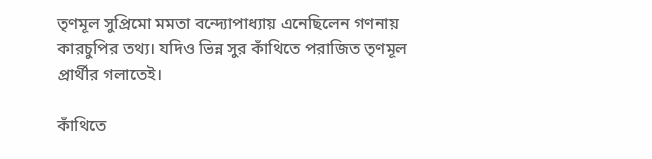তৃণমূল সুপ্রিমো মমতা বন্দ্যোপাধ্যায় এনেছিলেন গণনায় কারচুপির তথ্য। যদিও ভিন্ন সুর কাঁথিতে পরাজিত তৃণমূল প্রার্থীর গলাতেই।

কাঁথিতে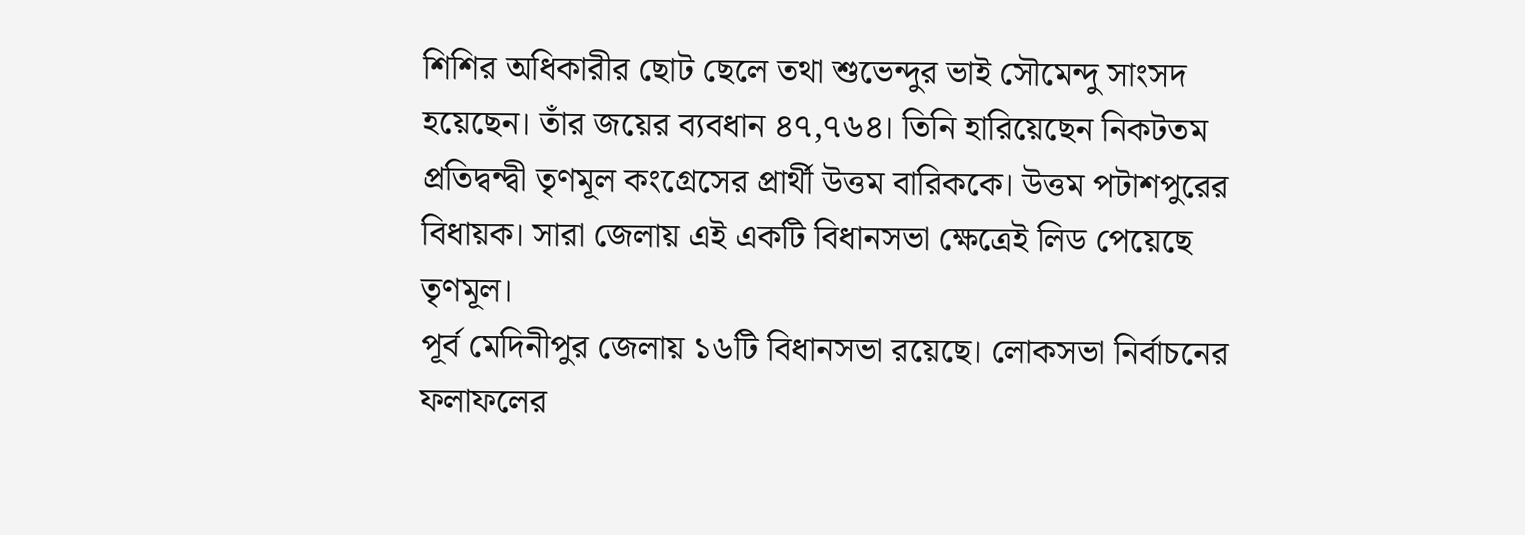শিশির অধিকারীর ছোট ছেলে তথা শুভেন্দুর ভাই সৌমেন্দু সাংসদ হয়েছেন। তাঁর জয়ের ব্যবধান ৪৭,৭৬৪। তিনি হারিয়েছেন নিকটতম প্রতিদ্বন্দ্বী তৃণমূল কংগ্রেসের প্রার্থী উত্তম বারিককে। উত্তম পটাশপুরের বিধায়ক। সারা জেলায় এই একটি বিধানসভা ক্ষেত্রেই লিড পেয়েছে তৃণমূল।
পূর্ব মেদিনীপুর জেলায় ১৬টি বিধানসভা রয়েছে। লোকসভা নির্বাচনের ফলাফলের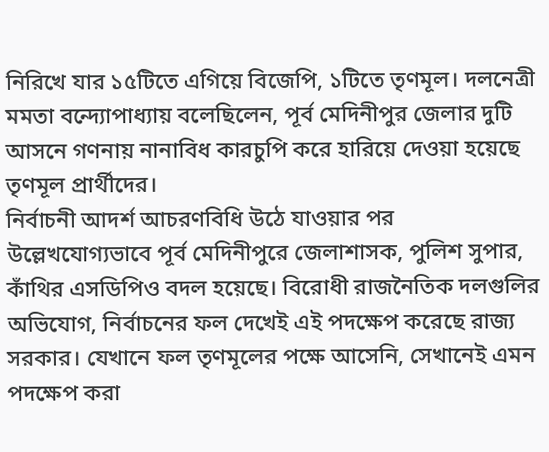নিরিখে যার ১৫টিতে এগিয়ে বিজেপি, ১টিতে তৃণমূল। দলনেত্রী মমতা বন্দ্যোপাধ্যায় বলেছিলেন, পূর্ব মেদিনীপুর জেলার দুটি আসনে গণনায় নানাবিধ কারচুপি করে হারিয়ে দেওয়া হয়েছে তৃণমূল প্রার্থীদের।
নির্বাচনী আদর্শ আচরণবিধি উঠে যাওয়ার পর উল্লেখযোগ্যভাবে পূর্ব মেদিনীপুরে জেলাশাসক, পুলিশ সুপার, কাঁথির এসডিপিও বদল হয়েছে। বিরোধী রাজনৈতিক দলগুলির অভিযোগ, নির্বাচনের ফল দেখেই এই পদক্ষেপ করেছে রাজ্য সরকার। যেখানে ফল তৃণমূলের পক্ষে আসেনি, সেখানেই এমন পদক্ষেপ করা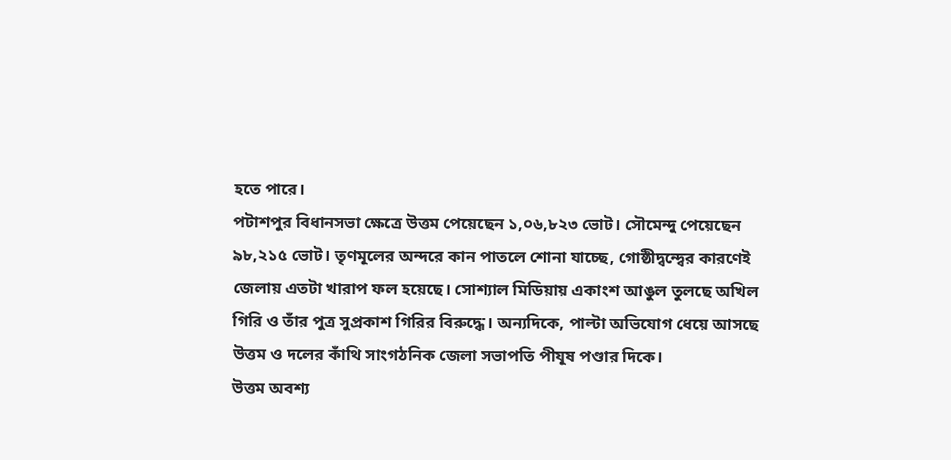হতে পারে।
পটাশপুর বিধানসভা ক্ষেত্রে উত্তম পেয়েছেন ১,০৬,৮২৩ ভোট। সৌমেন্দু পেয়েছেন ৯৮,২১৫ ভোট। তৃণমূলের অন্দরে কান পাতলে শোনা যাচ্ছে, গোষ্ঠীদ্বন্দ্বের কারণেই জেলায় এতটা খারাপ ফল হয়েছে। সোশ্যাল মিডিয়ায় একাংশ আঙুল তুলছে অখিল গিরি ও তাঁর পুত্র সুপ্রকাশ গিরির বিরুদ্ধে। অন্যদিকে, পাল্টা অভিযোগ ধেয়ে আসছে উত্তম ও দলের কাঁথি সাংগঠনিক জেলা সভাপতি পীযূষ পণ্ডার দিকে।
উত্তম অবশ্য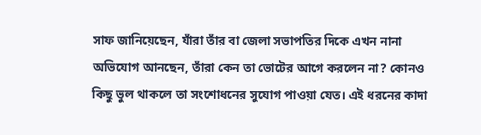সাফ জানিয়েছেন, যাঁরা তাঁর বা জেলা সভাপতির দিকে এখন নানা অভিযোগ আনছেন, তাঁরা কেন তা ভোটের আগে করলেন না? কোনও কিছু ভুল থাকলে তা সংশোধনের সুযোগ পাওয়া যেত। এই ধরনের কাদা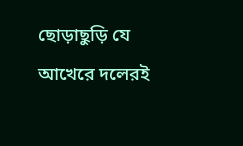ছোড়াছুড়ি যে আখেরে দলেরই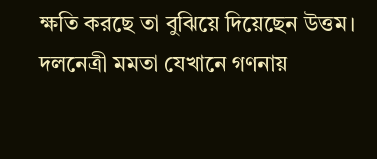ক্ষতি করছে তা বুঝিয়ে দিয়েছেন উত্তম।
দলনেত্রী মমতা যেখানে গণনায়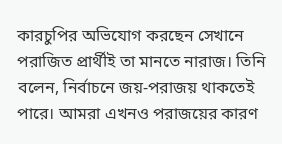কারচুপির অভিযোগ করছেন সেখানে পরাজিত প্রার্থীই তা মানতে নারাজ। তিনি বলেন, নির্বাচনে জয়-পরাজয় থাকতেই পারে। আমরা এখনও পরাজয়ের কারণ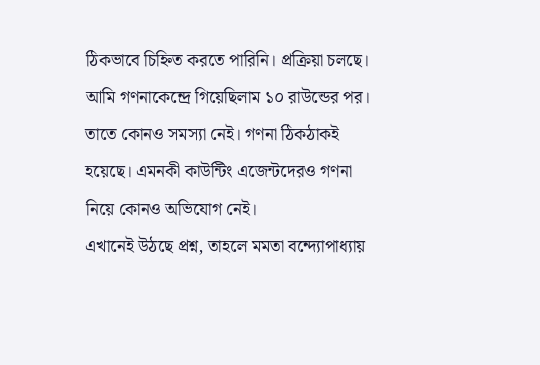ঠিকভাবে চিহ্নিত করতে পারিনি। প্রক্রিয়া চলছে। আমি গণনাকেন্দ্রে গিয়েছিলাম ১০ রাউন্ডের পর। তাতে কোনও সমস্যা নেই। গণনা ঠিকঠাকই হয়েছে। এমনকী কাউন্টিং এজেন্টদেরও গণনা নিয়ে কোনও অভিযোগ নেই।
এখানেই উঠছে প্রশ্ন, তাহলে মমতা বন্দ্যোপাধ্যায়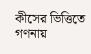কীসের ভিত্তিতে গণনায়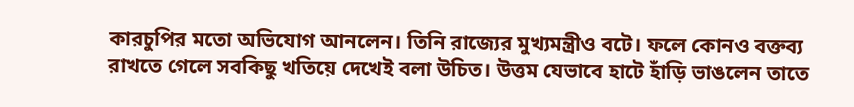কারচুপির মতো অভিযোগ আনলেন। তিনি রাজ্যের মুখ্যমন্ত্রীও বটে। ফলে কোনও বক্তব্য রাখতে গেলে সবকিছু খতিয়ে দেখেই বলা উচিত। উত্তম যেভাবে হাটে হাঁড়ি ভাঙলেন তাতে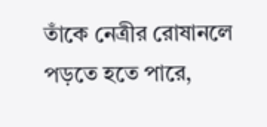তাঁকে নেত্রীর রোষানলে পড়তে হতে পারে,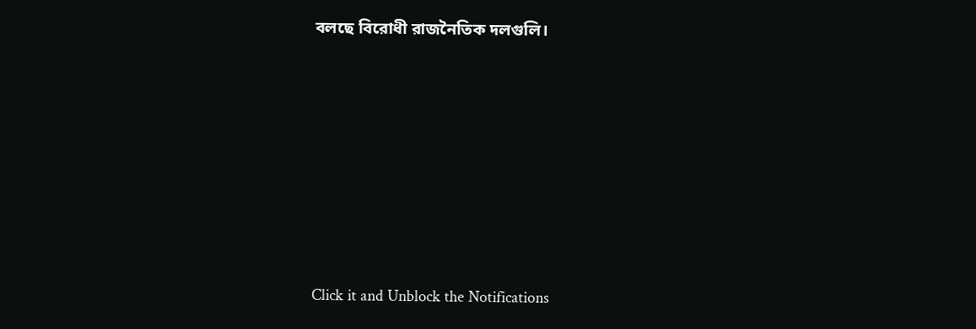বলছে বিরোধী রাজনৈতিক দলগুলি।












Click it and Unblock the Notifications